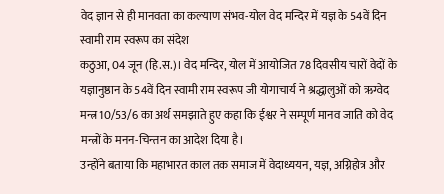वेद ज्ञान से ही मानवता का कल्याण संभव-योल वेद मन्दिर में यज्ञ के 54वें दिन स्वामी राम स्वरूप का संदेश
कठुआ, 04 जून (हि.स.)। वेद मन्दिर, योल में आयोजित 78 दिवसीय चारों वेदों के यज्ञानुष्ठान के 54वें दिन स्वामी राम स्वरूप जी योगाचार्य ने श्रद्धालुओं को ऋग्वेद मन्त्र 10/53/6 का अर्थ समझाते हुए कहा कि ईश्वर ने सम्पूर्ण मानव जाति को वेद मन्त्रों के मनन-चिन्तन का आदेश दिया है।
उन्होंने बताया कि महाभारत काल तक समाज में वेदाध्ययन, यज्ञ, अग्निहोत्र और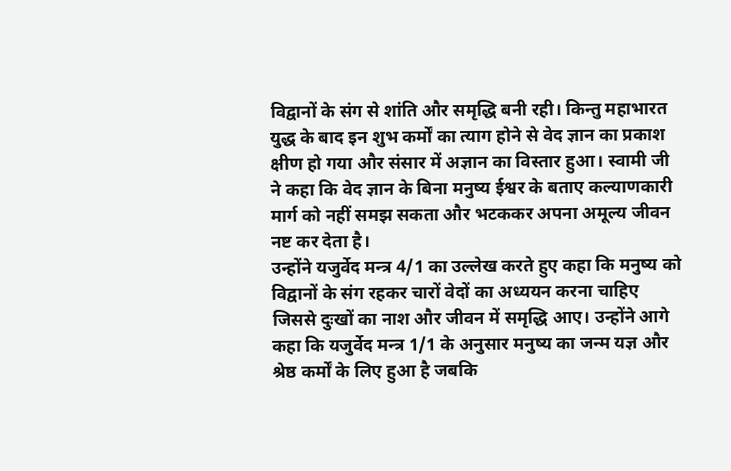विद्वानों के संग से शांति और समृद्धि बनी रही। किन्तु महाभारत युद्ध के बाद इन शुभ कर्मों का त्याग होने से वेद ज्ञान का प्रकाश क्षीण हो गया और संसार में अज्ञान का विस्तार हुआ। स्वामी जी ने कहा कि वेद ज्ञान के बिना मनुष्य ईश्वर के बताए कल्याणकारी मार्ग को नहीं समझ सकता और भटककर अपना अमूल्य जीवन नष्ट कर देता है।
उन्होंने यजुर्वेद मन्त्र 4/1 का उल्लेख करते हुए कहा कि मनुष्य को विद्वानों के संग रहकर चारों वेदों का अध्ययन करना चाहिए जिससे दुःखों का नाश और जीवन में समृद्धि आए। उन्होंने आगे कहा कि यजुर्वेद मन्त्र 1/1 के अनुसार मनुष्य का जन्म यज्ञ और श्रेष्ठ कर्मों के लिए हुआ है जबकि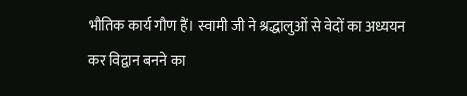भौतिक कार्य गौण हैं। स्वामी जी ने श्रद्धालुओं से वेदों का अध्ययन कर विद्वान बनने का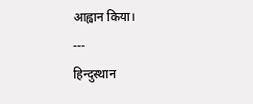आह्वान किया।
---
हिन्दुस्थान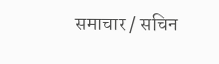समाचार / सचिन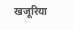खजूरिया